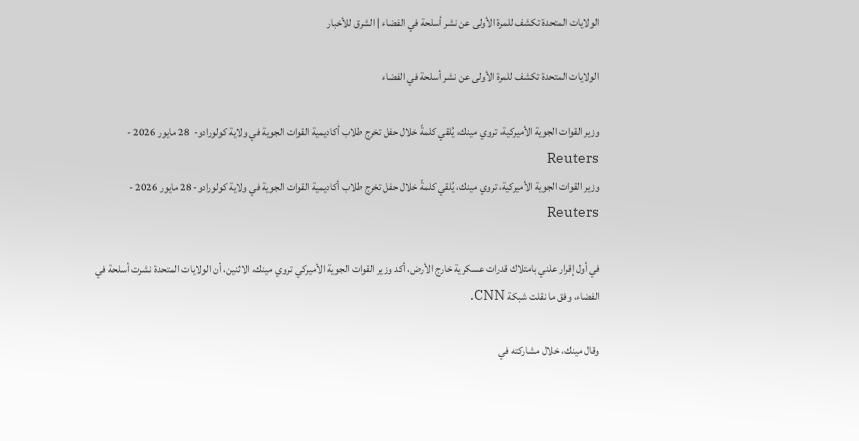الولايات المتحدة تكشف للمرة الأولى عن نشر أسلحة في الفضاء | الشرق للأخبار

الولايات المتحدة تكشف للمرة الأولى عن نشر أسلحة في الفضاء

وزير القوات الجوية الأميركية، تروي مينك، يُلقي كلمةً خلال حفل تخرج طلاب أكاديمية القوات الجوية في ولاية كولورادو-  28 مايور 2026 - Reuters
وزير القوات الجوية الأميركية، تروي مينك، يُلقي كلمةً خلال حفل تخرج طلاب أكاديمية القوات الجوية في ولاية كولورادو- 28 مايور 2026 - Reuters

في أول إقرار علني بامتلاك قدرات عسكرية خارج الأرض، أكد وزير القوات الجوية الأميركي تروي مينك، الاثنين، أن الولايات المتحدة نشرت أسلحة في الفضاء، وفق ما نقلت شبكة CNN.

وقال مينك، خلال مشاركته في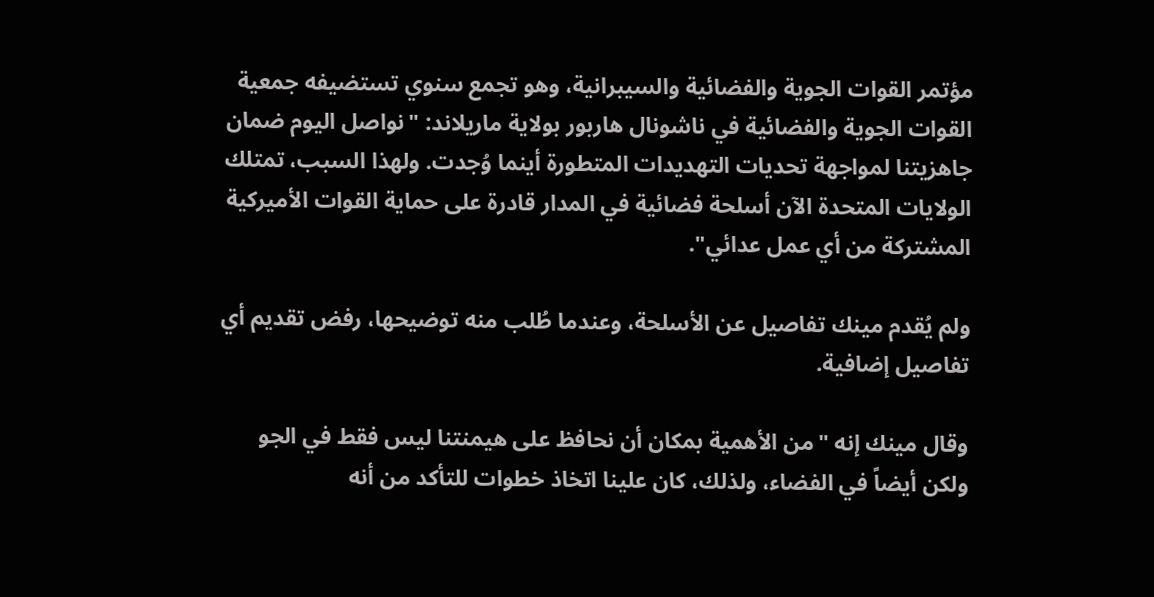مؤتمر القوات الجوية والفضائية والسيبرانية، وهو تجمع سنوي تستضيفه جمعية القوات الجوية والفضائية في ناشونال هاربور بولاية ماريلاند: "نواصل اليوم ضمان جاهزيتنا لمواجهة تحديات التهديدات المتطورة أينما وُجدت. ولهذا السبب، تمتلك الولايات المتحدة الآن أسلحة فضائية في المدار قادرة على حماية القوات الأميركية المشتركة من أي عمل عدائي".

ولم يُقدم مينك تفاصيل عن الأسلحة، وعندما طُلب منه توضيحها، رفض تقديم أي تفاصيل إضافية.

وقال مينك إنه "من الأهمية بمكان أن نحافظ على هيمنتنا ليس فقط في الجو ولكن أيضاً في الفضاء، ولذلك، كان علينا اتخاذ خطوات للتأكد من أنه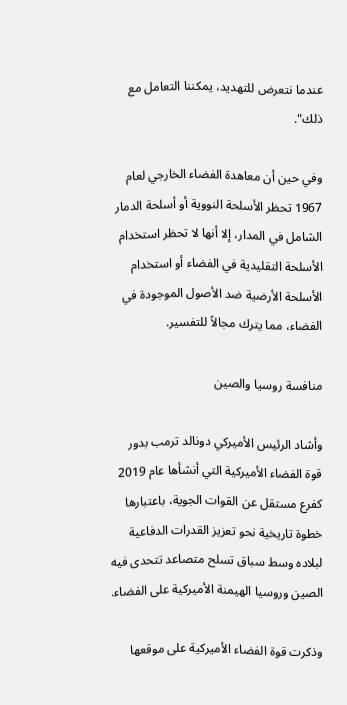عندما نتعرض للتهديد، يمكننا التعامل مع ذلك".

وفي حين أن معاهدة الفضاء الخارجي لعام 1967 تحظر الأسلحة النووية أو أسلحة الدمار الشامل في المدار، إلا أنها لا تحظر استخدام الأسلحة التقليدية في الفضاء أو استخدام الأسلحة الأرضية ضد الأصول الموجودة في الفضاء، مما يترك مجالاً للتفسير.

منافسة روسيا والصين

وأشاد الرئيس الأميركي دونالد ترمب بدور قوة الفضاء الأميركية التي أنشأها عام 2019 كفرع مستقل عن القوات الجوية، باعتبارها خطوة تاريخية نحو تعزيز القدرات الدفاعية لبلاده وسط سباق تسلح متصاعد تتحدى فيه الصين وروسيا الهيمنة الأميركية على الفضاء.

وذكرت قوة الفضاء الأميركية على موقعها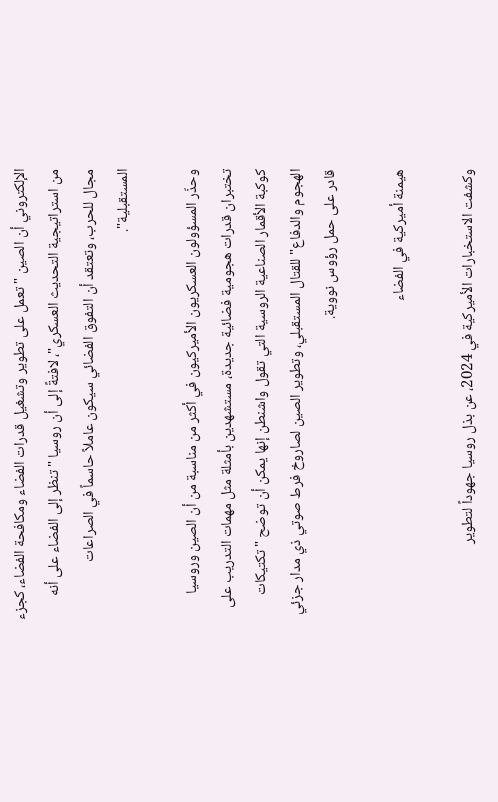الإلكتروني أن الصين " تعمل على تطوير وتشغيل قدرات الفضاء ومكافحة الفضاء، كجزء من استراتيجية التحديث العسكري"، لافتةً إلى أن روسيا "تنظر إلى الفضاء على أنه مجال للحرب، وتعتقد أن التفوق الفضائي سيكون عاملاً حاسماً في الصراعات المستقبلية".

وحذّر المسؤولون العسكريون الأميركيون في أكثر من مناسبة من أن الصين وروسيا تختبران قدرات هجومية فضائية جديدة، مستشهدين بأمثلة مثل مهمات التدريب على كوكبة الأقمار الصناعية الروسية التي تقول واشنطن إنها يمكن أن توضح "تكتيكات الهجوم والدفاع" للقتال المستقبلي، وتطوير الصين لصاروخ فرط صوتي ذي مدار جزئي قادر على حمل رؤوس نووية.

هيمنة أميركية في الفضاء

وكشفت الاستخبارات الأميركية في 2024، عن بذل روسيا جهوداً لتطوير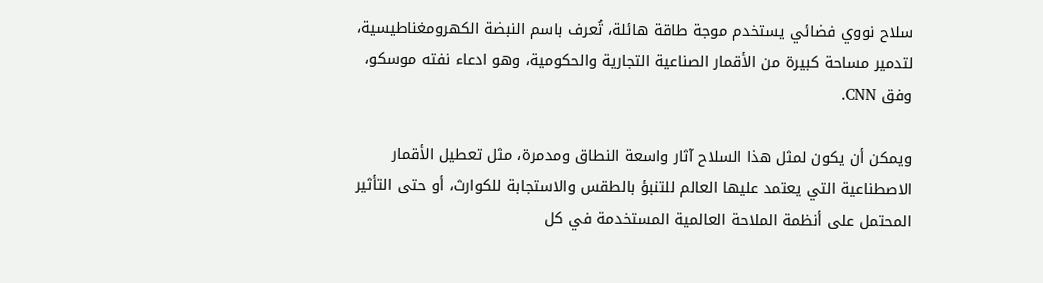سلاح نووي فضائي يستخدم موجة طاقة هائلة، تُعرف باسم النبضة الكهرومغناطيسية، لتدمير مساحة كبيرة من الأقمار الصناعية التجارية والحكومية، وهو ادعاء نفته موسكو، وفق CNN.

ويمكن أن يكون لمثل هذا السلاح آثار واسعة النطاق ومدمرة، مثل تعطيل الأقمار الاصطناعية التي يعتمد عليها العالم للتنبؤ بالطقس والاستجابة للكوارث، أو حتى التأثير المحتمل على أنظمة الملاحة العالمية المستخدمة في كل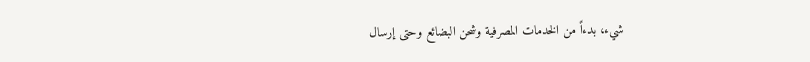شيء، بدءاً من الخدمات المصرفية وشحن البضائع وحتى إرسال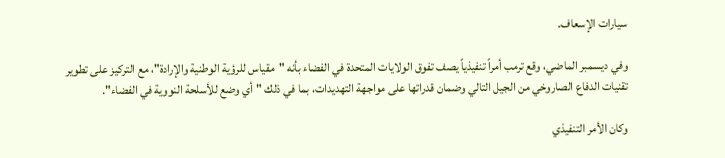سيارات الإسعاف.

وفي ديسمبر الماضي، وقع ترمب أمراً تنفيذياً يصف تفوق الولايات المتحدة في الفضاء بأنه "مقياس للرؤية الوطنية والإرادة"، مع التركيز على تطوير تقنيات الدفاع الصاروخي من الجيل التالي وضمان قدراتها على مواجهة التهديدات، بما في ذلك "أي وضع للأسلحة النووية في الفضاء".

وكان الأمر التنفيذي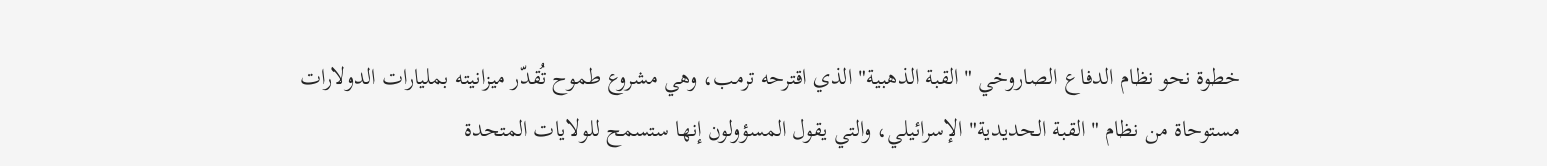خطوة نحو نظام الدفاع الصاروخي "القبة الذهبية" الذي اقترحه ترمب، وهي مشروع طموح تُقدّر ميزانيته بمليارات الدولارات مستوحاة من نظام "القبة الحديدية" الإسرائيلي، والتي يقول المسؤولون إنها ستسمح للولايات المتحدة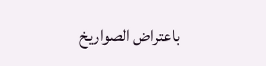باعتراض الصواريخ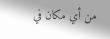من أي مكان في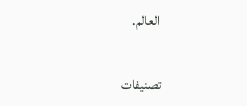العالم.

تصنيفات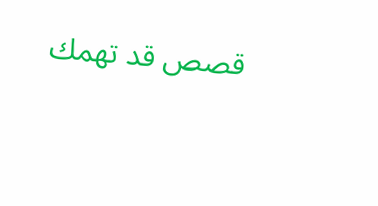قصص قد تهمك